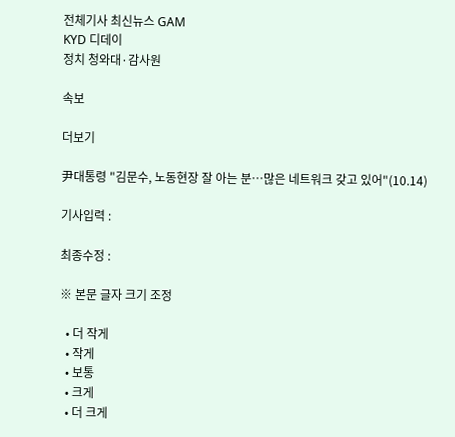전체기사 최신뉴스 GAM
KYD 디데이
정치 청와대·감사원

속보

더보기

尹대통령 "김문수, 노동현장 잘 아는 분…많은 네트워크 갖고 있어"(10.14)

기사입력 :

최종수정 :

※ 본문 글자 크기 조정

  • 더 작게
  • 작게
  • 보통
  • 크게
  • 더 크게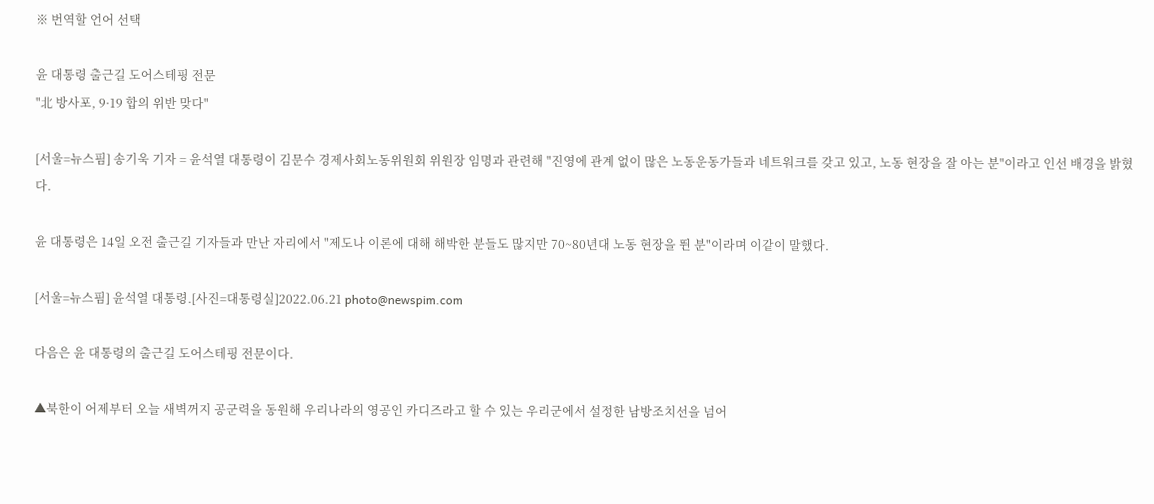※ 번역할 언어 선택

윤 대통령 출근길 도어스테핑 전문
"北 방사포, 9·19 합의 위반 맞다"

[서울=뉴스핌] 송기욱 기자 = 윤석열 대통령이 김문수 경제사회노동위원회 위원장 임명과 관련해 "진영에 관계 없이 많은 노동운동가들과 네트워크를 갖고 있고, 노동 현장을 잘 아는 분"이라고 인선 배경을 밝혔다.

윤 대통령은 14일 오전 출근길 기자들과 만난 자리에서 "제도나 이론에 대해 해박한 분들도 많지만 70~80년대 노동 현장을 뛴 분"이라며 이같이 말했다.

[서울=뉴스핌] 윤석열 대통령.[사진=대통령실]2022.06.21 photo@newspim.com

다음은 윤 대통령의 출근길 도어스테핑 전문이다.

▲북한이 어제부터 오늘 새벽꺼지 공군력을 동원해 우리나라의 영공인 카디즈라고 할 수 있는 우리군에서 설정한 남방조치선을 넘어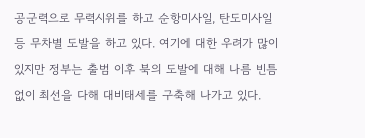공군력으로 무력시위를 하고 순항미사일, 탄도미사일 등 무차별 도발을 하고 있다. 여기에 대한 우려가 많이 있지만 정부는 출범 이후 북의 도발에 대해 나름 빈틈 없이 최선을 다해 대비태세를 구축해 나가고 있다.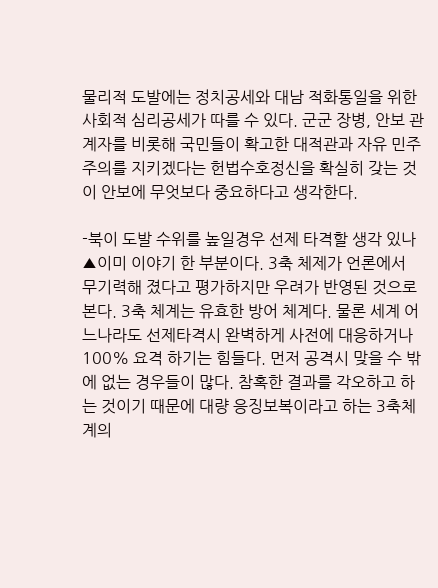물리적 도발에는 정치공세와 대남 적화통일을 위한 사회적 심리공세가 따를 수 있다. 군군 장병, 안보 관계자를 비롯해 국민들이 확고한 대적관과 자유 민주주의를 지키겠다는 헌법수호정신을 확실히 갖는 것이 안보에 무엇보다 중요하다고 생각한다.

-북이 도발 수위를 높일경우 선제 타격할 생각 있나
▲이미 이야기 한 부분이다. 3축 체제가 언론에서 무기력해 졌다고 평가하지만 우려가 반영된 것으로 본다. 3축 체계는 유효한 방어 체계다. 물론 세계 어느나라도 선제타격시 완벽하게 사전에 대응하거나 100% 요격 하기는 힘들다. 먼저 공격시 맞을 수 밖에 없는 경우들이 많다. 참혹한 결과를 각오하고 하는 것이기 때문에 대량 응징보복이라고 하는 3축체계의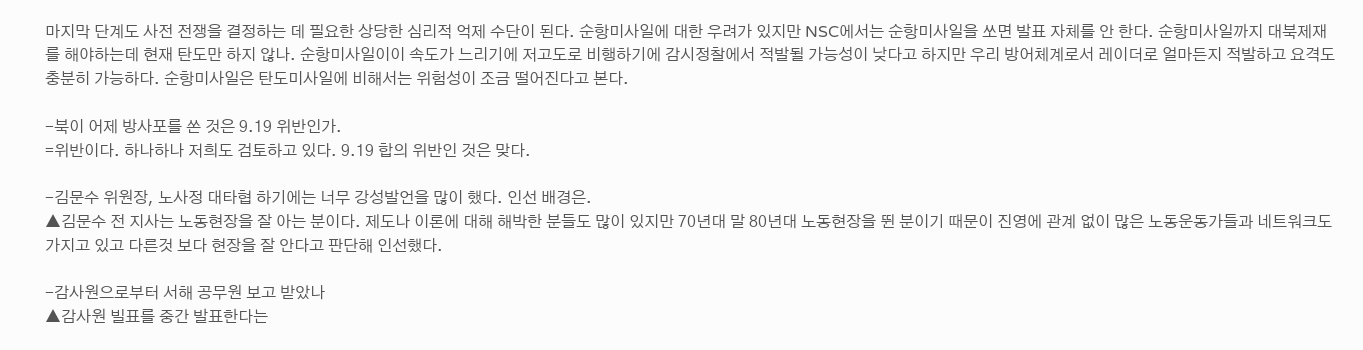마지막 단계도 사전 전쟁을 결정하는 데 필요한 상당한 심리적 억제 수단이 된다. 순항미사일에 대한 우려가 있지만 NSC에서는 순항미사일을 쏘면 발표 자체를 안 한다. 순항미사일까지 대북제재를 해야하는데 현재 탄도만 하지 않나. 순항미사일이이 속도가 느리기에 저고도로 비행하기에 감시정찰에서 적발될 가능성이 낮다고 하지만 우리 방어체계로서 레이더로 얼마든지 적발하고 요격도 충분히 가능하다. 순항미사일은 탄도미사일에 비해서는 위험성이 조금 떨어진다고 본다.

-북이 어제 방사포를 쏜 것은 9.19 위반인가.
=위반이다. 하나하나 저희도 검토하고 있다. 9.19 합의 위반인 것은 맞다.

-김문수 위원장, 노사정 대타협 하기에는 너무 강성발언을 많이 했다. 인선 배경은.
▲김문수 전 지사는 노동현장을 잘 아는 분이다. 제도나 이론에 대해 해박한 분들도 많이 있지만 70년대 말 80년대 노동현장을 뛴 분이기 때문이 진영에 관계 없이 많은 노동운동가들과 네트워크도 가지고 있고 다른것 보다 현장을 잘 안다고 판단해 인선했다.

-감사원으로부터 서해 공무원 보고 받았나
▲감사원 빌표를 중간 발표한다는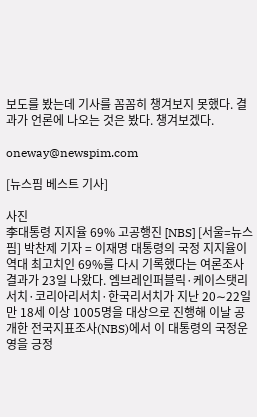보도를 봤는데 기사를 꼼꼼히 챙겨보지 못했다. 결과가 언론에 나오는 것은 봤다. 챙겨보겠다.

oneway@newspim.com

[뉴스핌 베스트 기사]

사진
李대통령 지지율 69% 고공행진 [NBS] [서울=뉴스핌] 박찬제 기자 = 이재명 대통령의 국정 지지율이 역대 최고치인 69%를 다시 기록했다는 여론조사 결과가 23일 나왔다. 엠브레인퍼블릭·케이스탯리서치·코리아리서치·한국리서치가 지난 20∼22일 만 18세 이상 1005명을 대상으로 진행해 이날 공개한 전국지표조사(NBS)에서 이 대통령의 국정운영을 긍정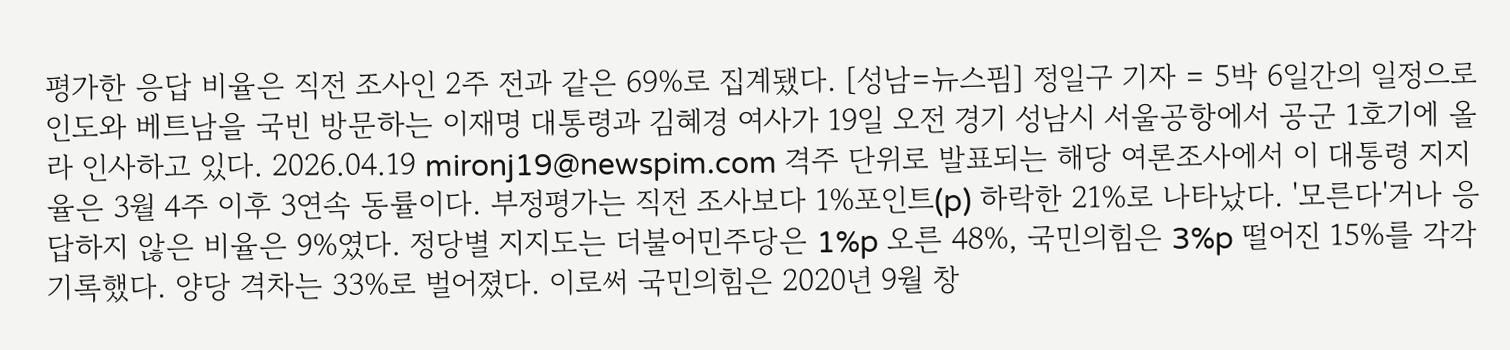평가한 응답 비율은 직전 조사인 2주 전과 같은 69%로 집계됐다. [성남=뉴스핌] 정일구 기자 = 5박 6일간의 일정으로 인도와 베트남을 국빈 방문하는 이재명 대통령과 김혜경 여사가 19일 오전 경기 성남시 서울공항에서 공군 1호기에 올라 인사하고 있다. 2026.04.19 mironj19@newspim.com 격주 단위로 발표되는 해당 여론조사에서 이 대통령 지지율은 3월 4주 이후 3연속 동률이다. 부정평가는 직전 조사보다 1%포인트(p) 하락한 21%로 나타났다. '모른다'거나 응답하지 않은 비율은 9%였다. 정당별 지지도는 더불어민주당은 1%p 오른 48%, 국민의힘은 3%p 떨어진 15%를 각각 기록했다. 양당 격차는 33%로 벌어졌다. 이로써 국민의힘은 2020년 9월 창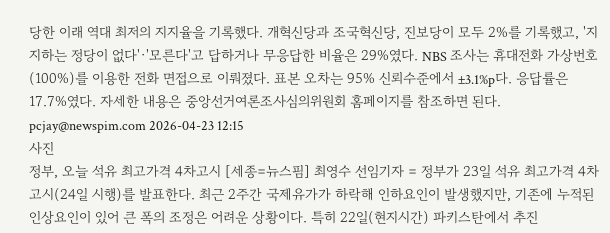당한 이래 역대 최저의 지지율을 기록했다. 개혁신당과 조국혁신당, 진보당이 모두 2%를 기록했고, '지지하는 정당이 없다'·'모른다'고 답하거나 무응답한 비율은 29%였다. NBS 조사는 휴대전화 가상번호(100%)를 이용한 전화 면접으로 이뤄졌다. 표본 오차는 95% 신뢰수준에서 ±3.1%p다. 응답률은 17.7%였다. 자세한 내용은 중앙선거여론조사심의위원회 홈페이지를 참조하면 된다. pcjay@newspim.com 2026-04-23 12:15
사진
정부, 오늘 석유 최고가격 4차고시 [세종=뉴스핌] 최영수 선임기자 = 정부가 23일 석유 최고가격 4차 고시(24일 시행)를 발표한다. 최근 2주간 국제유가가 하락해 인하요인이 발생했지만, 기존에 누적된 인상요인이 있어 큰 폭의 조정은 어려운 상황이다. 특히 22일(현지시간) 파키스탄에서 추진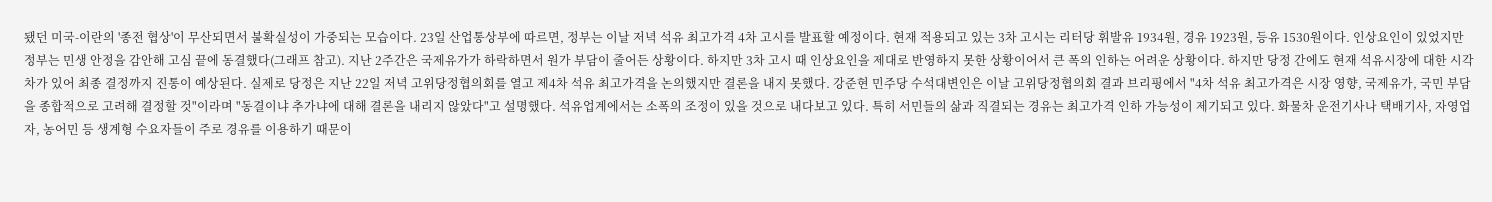됐던 미국-이란의 '종전 협상'이 무산되면서 불확실성이 가중되는 모습이다. 23일 산업통상부에 따르면, 정부는 이날 저녁 석유 최고가격 4차 고시를 발표할 예정이다. 현재 적용되고 있는 3차 고시는 리터당 휘발유 1934원, 경유 1923원, 등유 1530원이다. 인상요인이 있었지만 정부는 민생 안정을 감안해 고심 끝에 동결했다(그래프 참고). 지난 2주간은 국제유가가 하락하면서 원가 부담이 줄어든 상황이다. 하지만 3차 고시 때 인상요인을 제대로 반영하지 못한 상황이어서 큰 폭의 인하는 어려운 상황이다. 하지만 당정 간에도 현재 석유시장에 대한 시각차가 있어 최종 결정까지 진통이 예상된다. 실제로 당정은 지난 22일 저녁 고위당정협의회를 열고 제4차 석유 최고가격을 논의했지만 결론을 내지 못했다. 강준현 민주당 수석대변인은 이날 고위당정협의회 결과 브리핑에서 "4차 석유 최고가격은 시장 영향, 국제유가, 국민 부담을 종합적으로 고려해 결정할 것"이라며 "동결이냐 추가냐에 대해 결론을 내리지 않았다"고 설명했다. 석유업계에서는 소폭의 조정이 있을 것으로 내다보고 있다. 특히 서민들의 삶과 직결되는 경유는 최고가격 인하 가능성이 제기되고 있다. 화물차 운전기사나 택배기사, 자영업자, 농어민 등 생계형 수요자들이 주로 경유를 이용하기 때문이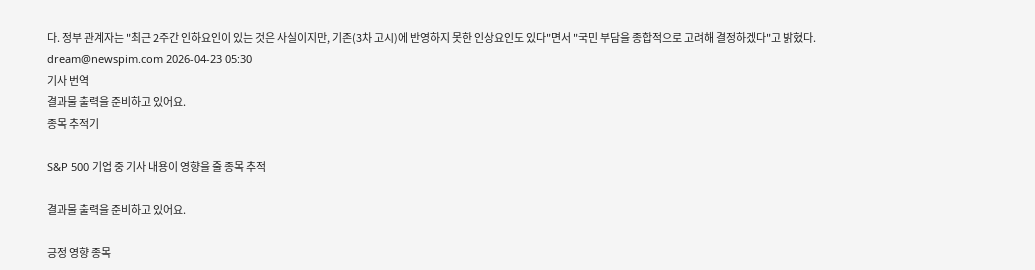다. 정부 관계자는 "최근 2주간 인하요인이 있는 것은 사실이지만, 기존(3차 고시)에 반영하지 못한 인상요인도 있다"면서 "국민 부담을 종합적으로 고려해 결정하겠다"고 밝혔다. dream@newspim.com 2026-04-23 05:30
기사 번역
결과물 출력을 준비하고 있어요.
종목 추적기

S&P 500 기업 중 기사 내용이 영향을 줄 종목 추적

결과물 출력을 준비하고 있어요.

긍정 영향 종목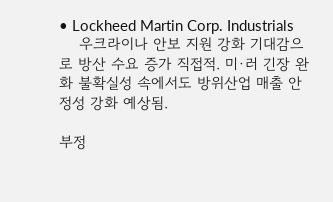• Lockheed Martin Corp. Industrials
    우크라이나 안보 지원 강화 기대감으로 방산 수요 증가 직접적. 미·러 긴장 완화 불확실성 속에서도 방위산업 매출 안정성 강화 예상됨.

부정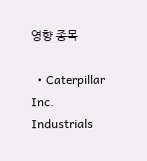영향 종목

  • Caterpillar Inc. Industrials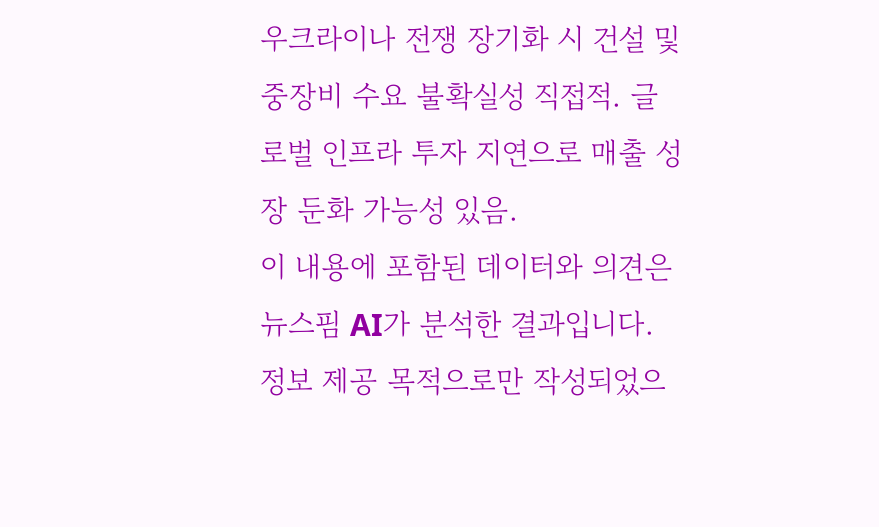우크라이나 전쟁 장기화 시 건설 및 중장비 수요 불확실성 직접적. 글로벌 인프라 투자 지연으로 매출 성장 둔화 가능성 있음.
이 내용에 포함된 데이터와 의견은 뉴스핌 AI가 분석한 결과입니다. 정보 제공 목적으로만 작성되었으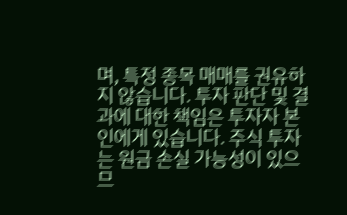며, 특정 종목 매매를 권유하지 않습니다. 투자 판단 및 결과에 대한 책임은 투자자 본인에게 있습니다. 주식 투자는 원금 손실 가능성이 있으므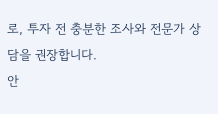로, 투자 전 충분한 조사와 전문가 상담을 권장합니다.
안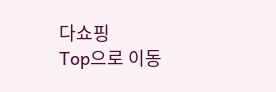다쇼핑
Top으로 이동